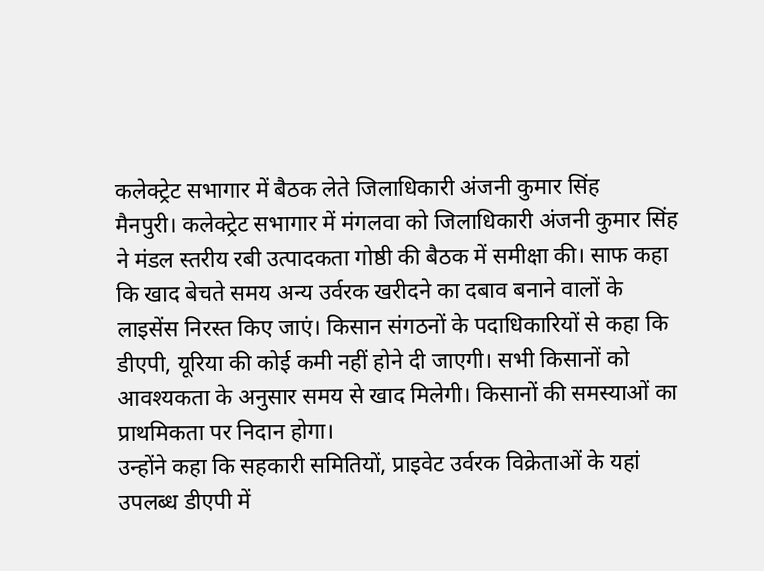कलेक्ट्रेट सभागार में बैठक लेते जिलाधिकारी अंजनी कुमार सिंह
मैनपुरी। कलेक्ट्रेट सभागार में मंगलवा को जिलाधिकारी अंजनी कुमार सिंह ने मंडल स्तरीय रबी उत्पादकता गोष्ठी की बैठक में समीक्षा की। साफ कहा कि खाद बेचते समय अन्य उर्वरक खरीदने का दबाव बनाने वालों के लाइसेंस निरस्त किए जाएं। किसान संगठनों के पदाधिकारियों से कहा कि डीएपी, यूरिया की कोई कमी नहीं होने दी जाएगी। सभी किसानों को आवश्यकता के अनुसार समय से खाद मिलेगी। किसानों की समस्याओं का प्राथमिकता पर निदान होगा।
उन्होंने कहा कि सहकारी समितियों, प्राइवेट उर्वरक विक्रेताओं के यहां उपलब्ध डीएपी में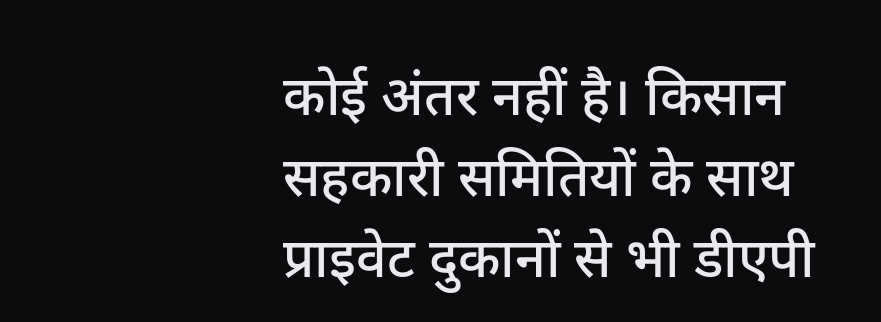कोई अंतर नहीं है। किसान सहकारी समितियों के साथ प्राइवेट दुकानों से भी डीएपी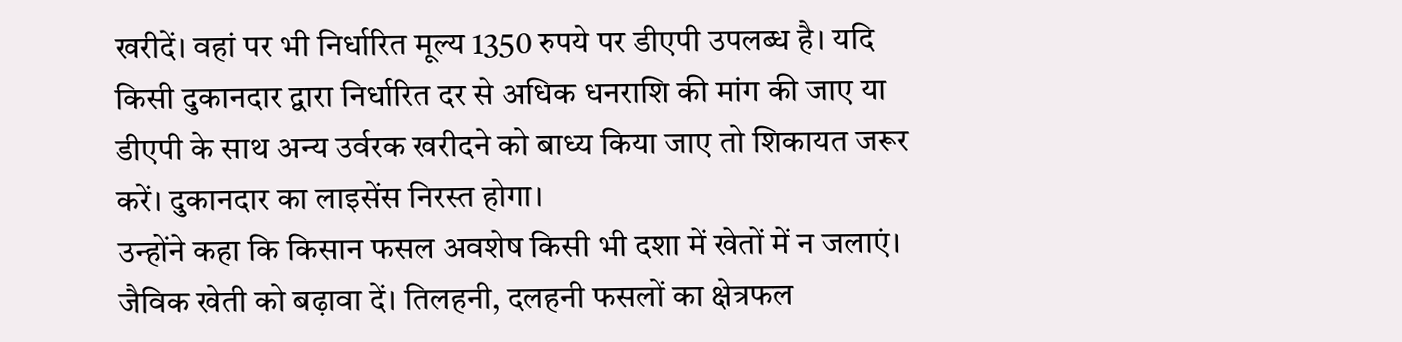खरीदें। वहां पर भी निर्धारित मूल्य 1350 रुपये पर डीएपी उपलब्ध है। यदि किसी दुकानदार द्वारा निर्धारित दर से अधिक धनराशि की मांग की जाए या डीएपी के साथ अन्य उर्वरक खरीदने को बाध्य किया जाए तो शिकायत जरूर करें। दुकानदार का लाइसेंस निरस्त होगा।
उन्होंने कहा कि किसान फसल अवशेष किसी भी दशा में खेतों में न जलाएं। जैविक खेती को बढ़ावा दें। तिलहनी, दलहनी फसलों का क्षेत्रफल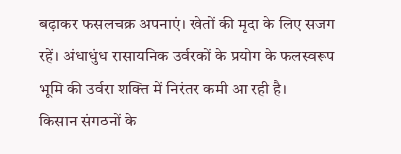बढ़ाकर फसलचक्र अपनाएं। खेतों की मृदा के लिए सजग रहें। अंधाधुंध रासायनिक उर्वरकों के प्रयोग के फलस्वरूप भूमि की उर्वरा शक्ति में निरंतर कमी आ रही है।
किसान संगठनों के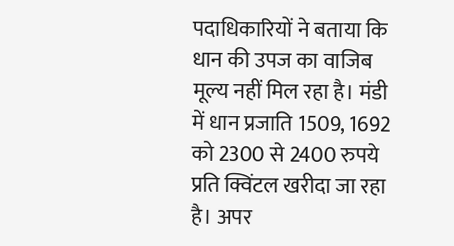पदाधिकारियों ने बताया कि धान की उपज का वाजिब मूल्य नहीं मिल रहा है। मंडी में धान प्रजाति 1509, 1692 को 2300 से 2400 रुपये प्रति क्विंटल खरीदा जा रहा है। अपर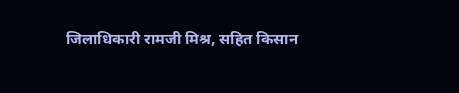जिलाधिकारी रामजी मिश्र, सहित किसान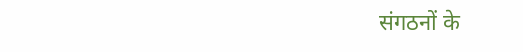संगठनों के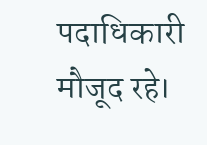पदाधिकारी मौजूद रहे।